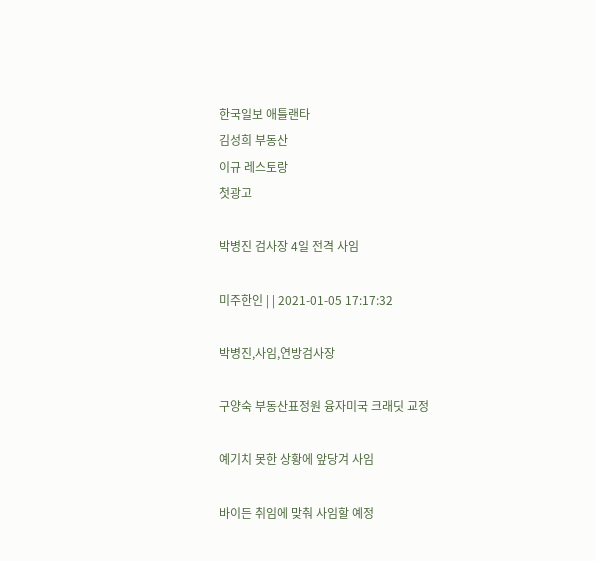한국일보 애틀랜타
김성희 부동산
이규 레스토랑
첫광고

박병진 검사장 4일 전격 사임

미주한인 | | 2021-01-05 17:17:32

박병진,사임,연방검사장

구양숙 부동산표정원 융자미국 크래딧 교정

예기치 못한 상황에 앞당겨 사임

바이든 취임에 맞춰 사임할 예정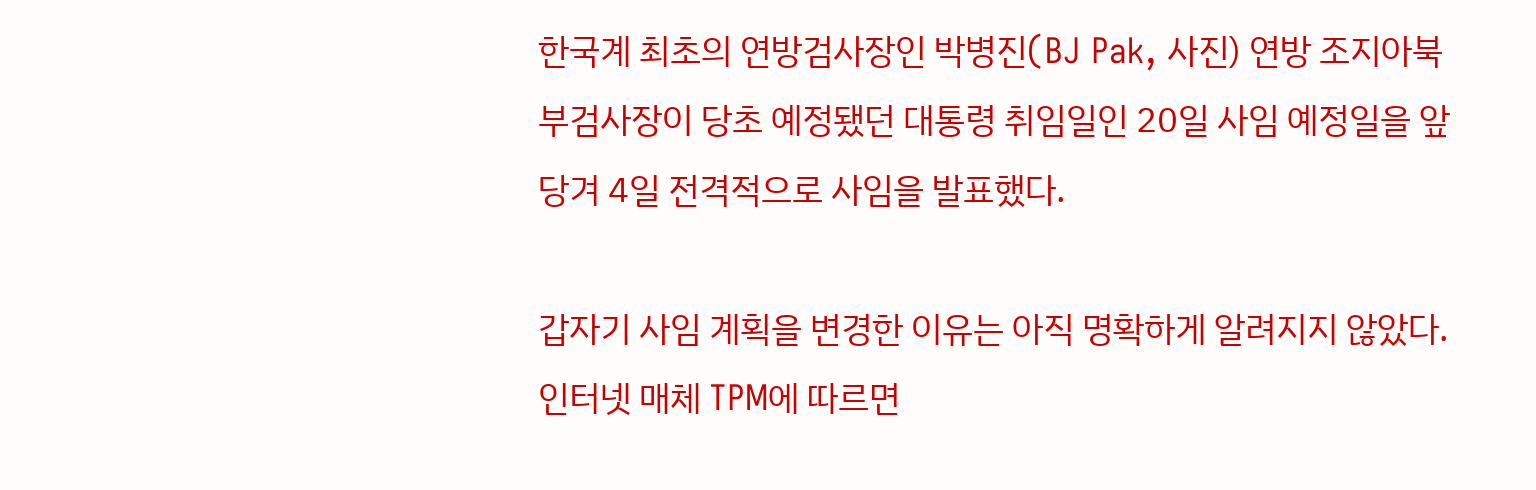한국계 최초의 연방검사장인 박병진(BJ Pak, 사진) 연방 조지아북부검사장이 당초 예정됐던 대통령 취임일인 20일 사임 예정일을 앞당겨 4일 전격적으로 사임을 발표했다.

갑자기 사임 계획을 변경한 이유는 아직 명확하게 알려지지 않았다. 인터넷 매체 TPM에 따르면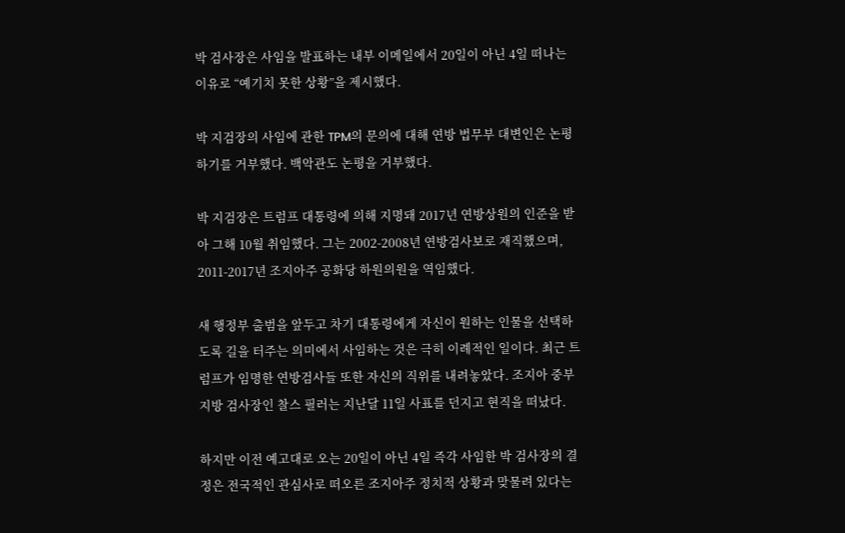박 검사장은 사임을 발표하는 내부 이메일에서 20일이 아닌 4일 떠나는 이유로 “예기치 못한 상황”을 제시했다.

박 지검장의 사임에 관한 TPM의 문의에 대해 연방 법무부 대변인은 논평하기를 거부했다. 백악관도 논평을 거부했다.

박 지검장은 트럼프 대통령에 의해 지명돼 2017년 연방상원의 인준을 받아 그해 10월 취임했다. 그는 2002-2008년 연방검사보로 재직했으며, 2011-2017년 조지아주 공화당 하원의원을 역임했다.

새 행정부 출범을 앞두고 차기 대통령에게 자신이 원하는 인물을 선택하도록 길을 터주는 의미에서 사임하는 것은 극히 이례적인 일이다. 최근 트럼프가 임명한 연방검사들 또한 자신의 직위를 내려놓았다. 조지아 중부지방 검사장인 찰스 필러는 지난달 11일 사표를 던지고 현직을 떠났다.

하지만 이전 예고대로 오는 20일이 아닌 4일 즉각 사임한 박 검사장의 결정은 전국적인 관심사로 떠오른 조지아주 정치적 상황과 맞물려 있다는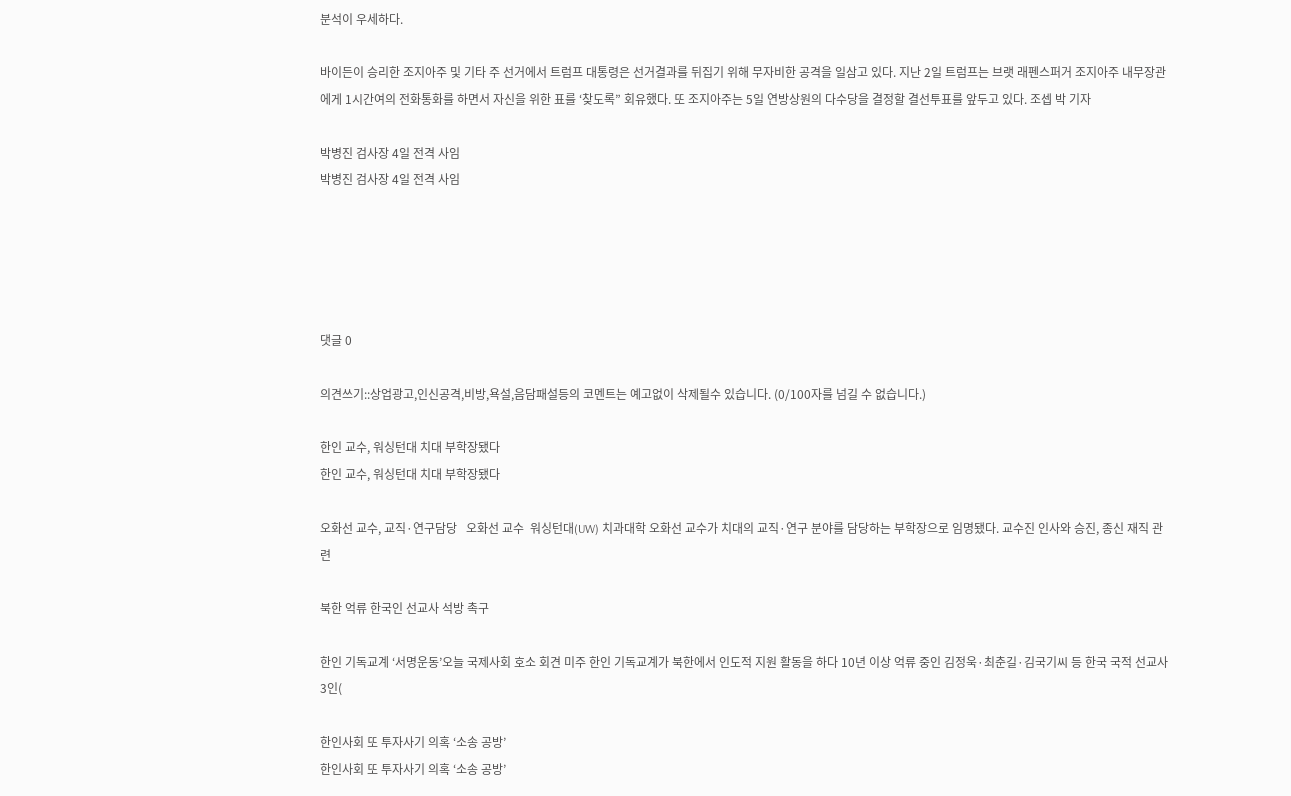분석이 우세하다.

바이든이 승리한 조지아주 및 기타 주 선거에서 트럼프 대통령은 선거결과를 뒤집기 위해 무자비한 공격을 일삼고 있다. 지난 2일 트럼프는 브랫 래펜스퍼거 조지아주 내무장관에게 1시간여의 전화통화를 하면서 자신을 위한 표를 ‘찾도록” 회유했다. 또 조지아주는 5일 연방상원의 다수당을 결정할 결선투표를 앞두고 있다. 조셉 박 기자

박병진 검사장 4일 전격 사임
박병진 검사장 4일 전격 사임





댓글 0

의견쓰기::상업광고,인신공격,비방,욕설,음담패설등의 코멘트는 예고없이 삭제될수 있습니다. (0/100자를 넘길 수 없습니다.)

한인 교수, 워싱턴대 치대 부학장됐다
한인 교수, 워싱턴대 치대 부학장됐다

오화선 교수, 교직·연구담당   오화선 교수  워싱턴대(UW) 치과대학 오화선 교수가 치대의 교직·연구 분야를 담당하는 부학장으로 임명됐다. 교수진 인사와 승진, 종신 재직 관련

북한 억류 한국인 선교사 석방 촉구

한인 기독교계 ‘서명운동’오늘 국제사회 호소 회견 미주 한인 기독교계가 북한에서 인도적 지원 활동을 하다 10년 이상 억류 중인 김정욱·최춘길·김국기씨 등 한국 국적 선교사 3인(

한인사회 또 투자사기 의혹 ‘소송 공방’
한인사회 또 투자사기 의혹 ‘소송 공방’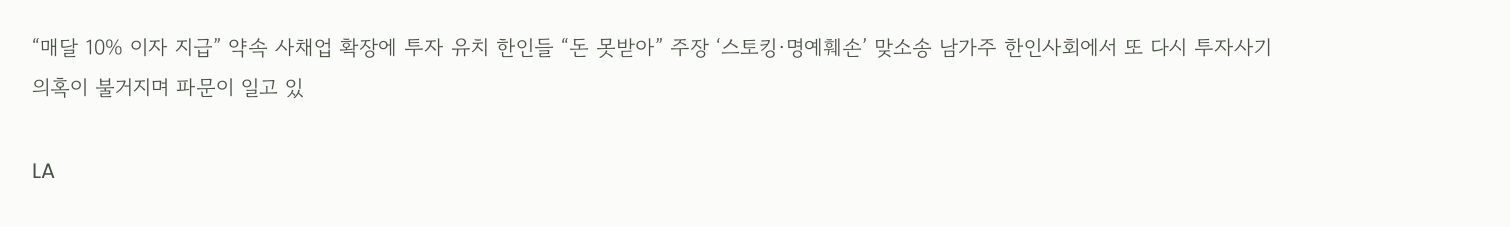“매달 10% 이자 지급” 약속 사채업 확장에 투자 유치 한인들 “돈 못받아” 주장 ‘스토킹·명예훼손’ 맞소송 남가주 한인사회에서 또 다시 투자사기 의혹이 불거지며 파문이 일고 있

LA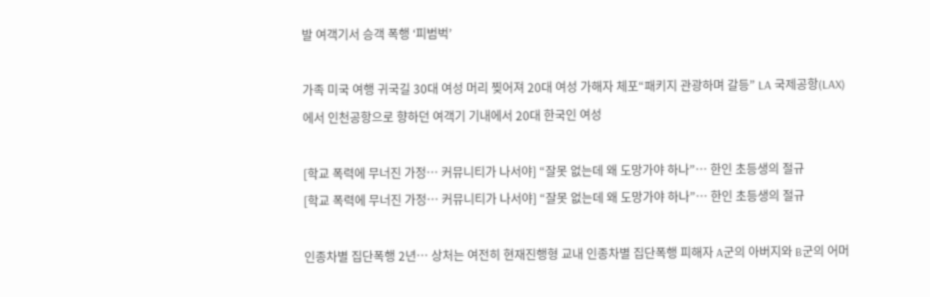발 여객기서 승객 폭행 ‘피범벅’

가족 미국 여행 귀국길 30대 여성 머리 찢어져 20대 여성 가해자 체포“패키지 관광하며 갈등” LA 국제공항(LAX)에서 인천공항으로 향하던 여객기 기내에서 20대 한국인 여성

[학교 폭력에 무너진 가정… 커뮤니티가 나서야] “잘못 없는데 왜 도망가야 하나”… 한인 초등생의 절규
[학교 폭력에 무너진 가정… 커뮤니티가 나서야] “잘못 없는데 왜 도망가야 하나”… 한인 초등생의 절규

인종차별 집단폭행 2년… 상처는 여전히 현재진행형 교내 인종차별 집단폭행 피해자 A군의 아버지와 B군의 어머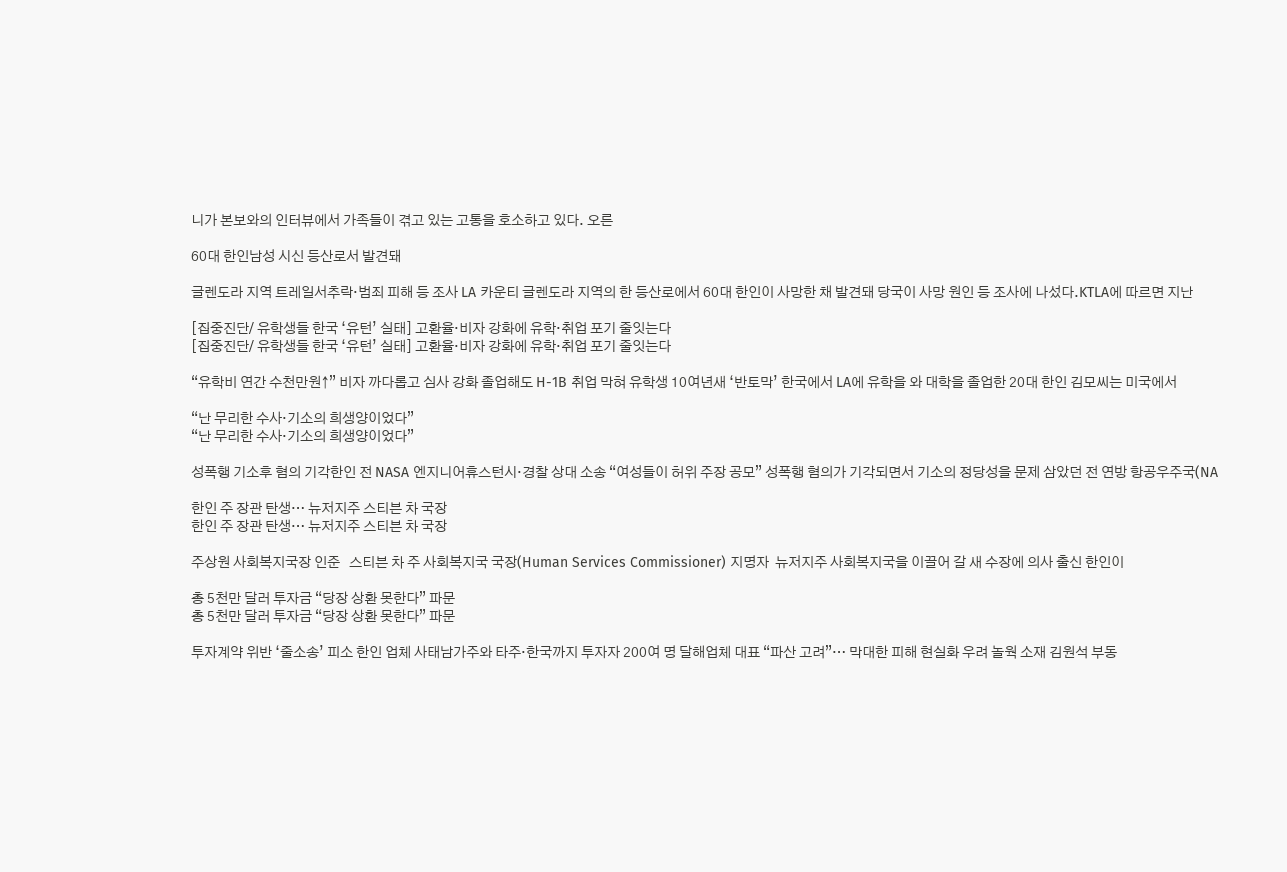니가 본보와의 인터뷰에서 가족들이 겪고 있는 고통을 호소하고 있다. 오른

60대 한인남성 시신 등산로서 발견돼

글렌도라 지역 트레일서추락·범죄 피해 등 조사 LA 카운티 글렌도라 지역의 한 등산로에서 60대 한인이 사망한 채 발견돼 당국이 사망 원인 등 조사에 나섰다.KTLA에 따르면 지난

[집중진단/ 유학생들 한국 ‘유턴’ 실태] 고환율·비자 강화에 유학·취업 포기 줄잇는다
[집중진단/ 유학생들 한국 ‘유턴’ 실태] 고환율·비자 강화에 유학·취업 포기 줄잇는다

“유학비 연간 수천만원↑” 비자 까다롭고 심사 강화 졸업해도 H-1B 취업 막혀 유학생 10여년새 ‘반토막’ 한국에서 LA에 유학을 와 대학을 졸업한 20대 한인 김모씨는 미국에서

“난 무리한 수사·기소의 희생양이었다”
“난 무리한 수사·기소의 희생양이었다”

성폭행 기소후 혐의 기각한인 전 NASA 엔지니어휴스턴시·경찰 상대 소송 “여성들이 허위 주장 공모” 성폭행 혐의가 기각되면서 기소의 정당성을 문제 삼았던 전 연방 항공우주국(NA

한인 주 장관 탄생… 뉴저지주 스티븐 차 국장
한인 주 장관 탄생… 뉴저지주 스티븐 차 국장

주상원 사회복지국장 인준   스티븐 차 주 사회복지국 국장(Human Services Commissioner) 지명자  뉴저지주 사회복지국을 이끌어 갈 새 수장에 의사 출신 한인이

총 5천만 달러 투자금 “당장 상환 못한다” 파문
총 5천만 달러 투자금 “당장 상환 못한다” 파문

투자계약 위반 ‘줄소송’ 피소 한인 업체 사태남가주와 타주·한국까지 투자자 200여 명 달해업체 대표 “파산 고려”… 막대한 피해 현실화 우려 놀웍 소재 김원석 부동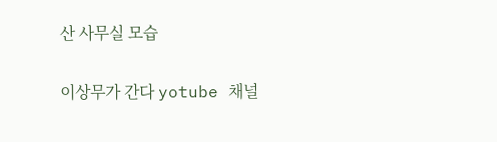산 사무실 모습

이상무가 간다 yotube 채널